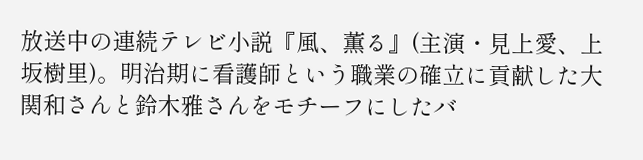放送中の連続テレビ小説『風、薫る』(主演・見上愛、上坂樹里)。明治期に看護師という職業の確立に貢献した大関和さんと鈴木雅さんをモチーフにしたバ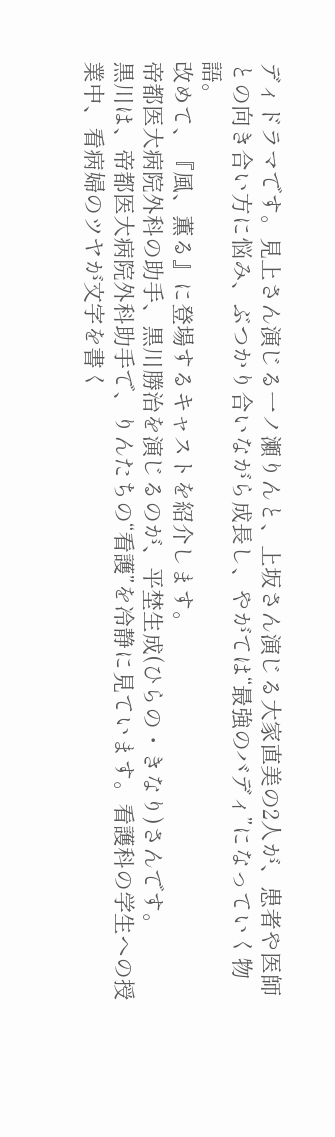ディドラマです。見上さん演じる一ノ瀬りんと、上坂さん演じる大家直美の2人が、患者や医師との向き合い方に悩み、ぶつかり合いながら成長し、やがては“最強のバディ”になっていく物語。
改めて、『風、薫る』に登場するキャストを紹介します。
帝都医大病院外科の助手、黒川勝治を演じるのが、平埜生成(ひらの・きなり)さんです。
黒川は、帝都医大病院外科助手で、りんたちの“看護”を冷静に見ています。看護科の学生への授業中、看病婦のツヤが文字を書く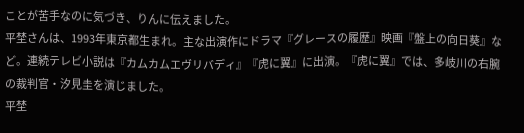ことが苦手なのに気づき、りんに伝えました。
平埜さんは、1993年東京都生まれ。主な出演作にドラマ『グレースの履歴』映画『盤上の向日葵』など。連続テレビ小説は『カムカムエヴリバディ』『虎に翼』に出演。『虎に翼』では、多岐川の右腕の裁判官・汐見圭を演じました。
平埜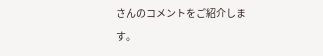さんのコメントをご紹介します。